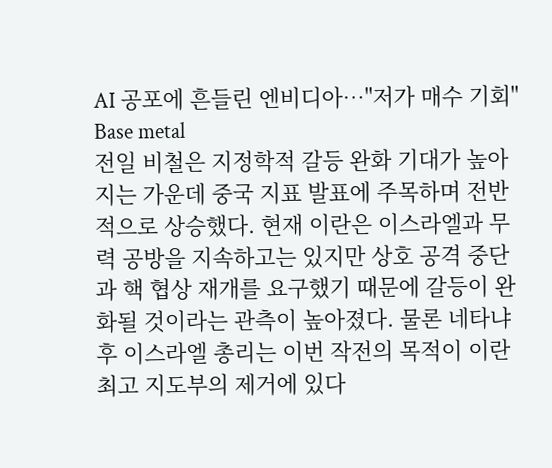AI 공포에 흔들린 엔비디아…"저가 매수 기회"
Base metal
전일 비철은 지정학적 갈등 완화 기대가 높아지는 가운데 중국 지표 발표에 주목하며 전반적으로 상승했다. 현재 이란은 이스라엘과 무력 공방을 지속하고는 있지만 상호 공격 중단과 핵 협상 재개를 요구했기 때문에 갈등이 완화될 것이라는 관측이 높아졌다. 물론 네타냐후 이스라엘 총리는 이번 작전의 목적이 이란 최고 지도부의 제거에 있다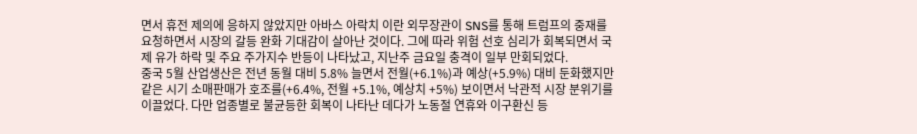면서 휴전 제의에 응하지 않았지만 아바스 아락치 이란 외무장관이 SNS를 통해 트럼프의 중재를 요청하면서 시장의 갈등 완화 기대감이 살아난 것이다. 그에 따라 위험 선호 심리가 회복되면서 국제 유가 하락 및 주요 주가지수 반등이 나타났고, 지난주 금요일 충격이 일부 만회되었다.
중국 5월 산업생산은 전년 동월 대비 5.8% 늘면서 전월(+6.1%)과 예상(+5.9%) 대비 둔화했지만 같은 시기 소매판매가 호조를(+6.4%, 전월 +5.1%, 예상치 +5%) 보이면서 낙관적 시장 분위기를 이끌었다. 다만 업종별로 불균등한 회복이 나타난 데다가 노동절 연휴와 이구환신 등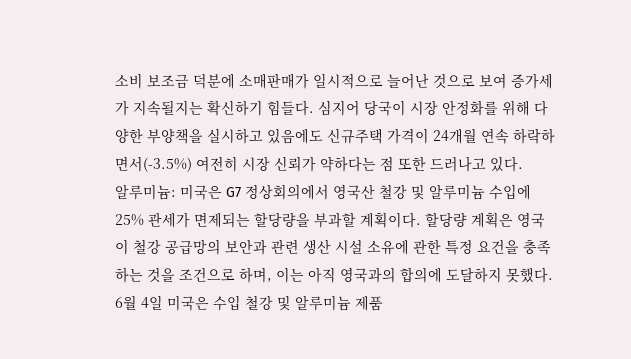소비 보조금 덕분에 소매판매가 일시적으로 늘어난 것으로 보여 증가세가 지속될지는 확신하기 힘들다. 심지어 당국이 시장 안정화를 위해 다양한 부양책을 실시하고 있음에도 신규주택 가격이 24개월 연속 하락하면서(-3.5%) 여전히 시장 신뢰가 약하다는 점 또한 드러나고 있다.
알루미늄: 미국은 G7 정상회의에서 영국산 철강 및 알루미늄 수입에 25% 관세가 면제되는 할당량을 부과할 계획이다. 할당량 계획은 영국이 철강 공급망의 보안과 관련 생산 시설 소유에 관한 특정 요건을 충족하는 것을 조건으로 하며, 이는 아직 영국과의 합의에 도달하지 못했다. 6월 4일 미국은 수입 철강 및 알루미늄 제품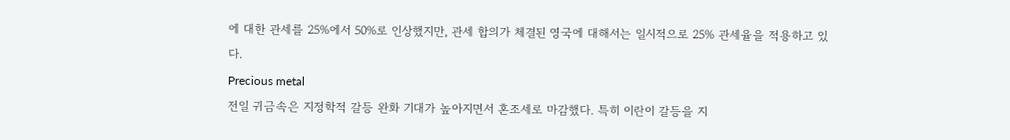에 대한 관세를 25%에서 50%로 인상했지만, 관세 합의가 체결된 영국에 대해서는 일시적으로 25% 관세율을 적용하고 있다.
Precious metal
전일 귀금속은 지정학적 갈등 완화 기대가 높아지면서 혼조세로 마감했다. 특히 이란이 갈등을 지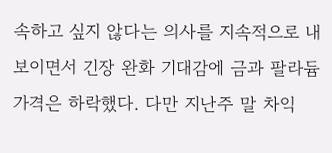속하고 싶지 않다는 의사를 지속적으로 내보이면서 긴장 완화 기대감에 금과 팔라듐 가격은 하락했다. 다만 지난주 말 차익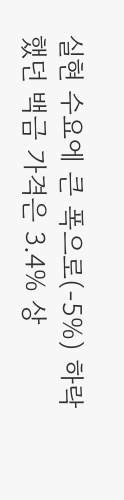실현 수요에 큰 폭으로(-5%) 하락했던 백금 가격은 3.4% 상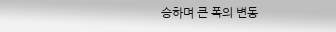승하며 큰 폭의 변동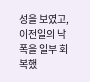성을 보였고, 이전일의 낙폭을 일부 회복했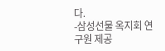다.
-삼성선물 옥지회 연구원 제공